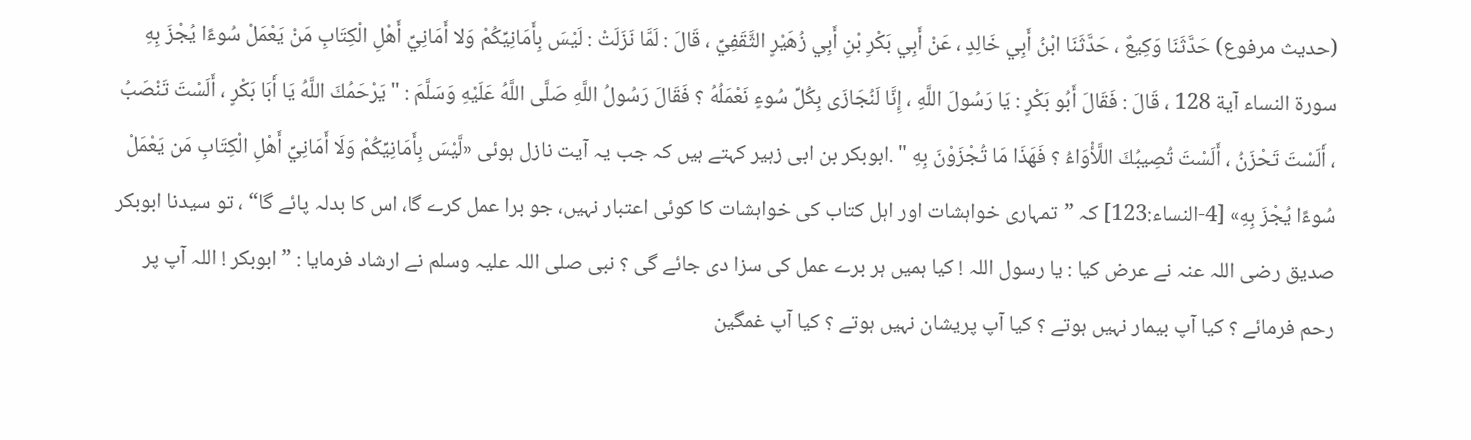(حديث مرفوع) حَدَّثَنَا وَكِيعٌ ، حَدَّثَنَا ابْنُ أَبِي خَالِدٍ ، عَنْ أَبِي بَكْرِ بْنِ أَبِي زُهَيْرٍ الثَّقَفِيِّ ، قَالَ : لَمَّا نَزَلَتْ : لَيْسَ بِأَمَانِيِّكُمْ وَلا أَمَانِيِّ أَهْلِ الْكِتَابِ مَنْ يَعْمَلْ سُوءًا يُجْزَ بِهِ سورة النساء آية 128 ، قَالَ : فَقَالَ أَبُو بَكْرٍ : يَا رَسُولَ اللَّهِ ، إِنَّا لَنُجَازَى بِكُلِّ سُوءٍ نَعْمَلُهُ ؟ فَقَالَ رَسُولُ اللَّهِ صَلَّى اللَّهُ عَلَيْهِ وَسَلَّمَ : " يَرْحَمُكَ اللَّهُ يَا أَبَا بَكْرٍ ، أَلَسْتَ تَنْصَبُ ، أَلَسْتَ تَحْزَنُ ، أَلَسْتَ تُصِيبُكَ اللَّأْوَاءُ ؟ فَهَذَا مَا تُجْزَوْنَ بِهِ " .ابوبکر بن ابی زہیر کہتے ہیں کہ جب یہ آیت نازل ہوئی «لَّيْسَ بِأَمَانِيِّكُمْ وَلَا أَمَانِيِّ أَهْلِ الْكِتَابِ مَن يَعْمَلْ سُوءًا يُجْزَ بِهِ» [4-النساء:123] کہ ”تمہاری خواہشات اور اہل کتاب کی خواہشات کا کوئی اعتبار نہیں، جو برا عمل کرے گا، اس کا بدلہ پائے گا“ ، تو سیدنا ابوبکر صدیق رضی اللہ عنہ نے عرض کیا : یا رسول اللہ ! کیا ہمیں ہر برے عمل کی سزا دی جائے گی ؟ نبی صلی اللہ علیہ وسلم نے ارشاد فرمایا : ”ابوبکر ! اللہ آپ پر رحم فرمائے ؟ کیا آپ بیمار نہیں ہوتے ؟ کیا آپ پریشان نہیں ہوتے ؟ کیا آپ غمگین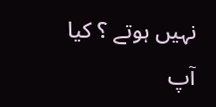نہیں ہوتے ؟ کیا آپ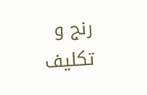رنج و تکلیف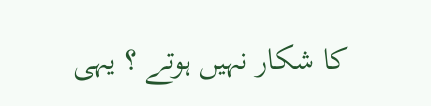کا شکار نہیں ہوتے ؟ یہی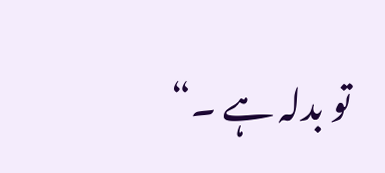تو بدلہ ہے ۔“